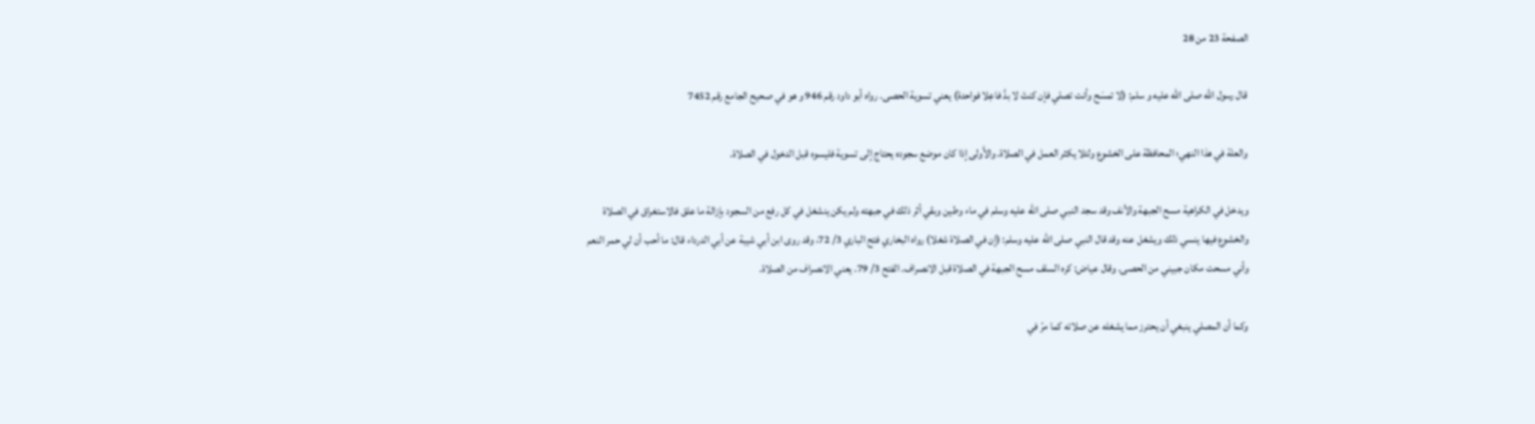الصفحة 23 من 28

قال رسول الله صلى الله عليه و سلم: (لا تمسَح وأنت تصلي فإن كنتَ لا بدَّ فاعِلا فواحدة) يعني تسوية الحصى. رواه أبو داود رقم 946 و هو في صحيح الجامع رقم 7452

والعلة في هذا النهي؛ المحافظة على الخشوع ولئلا يكثر العمل في الصلاة. والأَولى إذا كان موضع سجوده يحتاج إلى تسوية فليسوه قبل الدخول في الصلاة.

ويدخل في الكراهية مسح الجبهة والأنف وقد سجد النبي صلى الله عليه وسلم في ماء وطين وبقي أثر ذلك في جبهته ولم يكن ينشغل في كل رفع من السجود بإزالة ما علق فالاستغراق في الصلاة والخشوع فيها ينسي ذلك ويشغل عنه وقد قال النبي صلى الله عليه وسلم: (إن في الصلاة شغلا) رواه البخاري فتح الباري 3/ 72، وقد روى ابن أبي شيبة عن أبي الدرداء قال: ما أحب أن لي حمر النعم وأني مسحت مكان جبيني من الحصى. وقال عياض: كره السلف مسح الجبهة في الصلاة قبل الانصراف. الفتح 3/ 79. يعني الانصراف من الصلاة.

وكما أن المصلي ينبغي أن يحترز مما يشغله عن صلاته كما مرّ في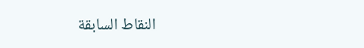النقاط السابقة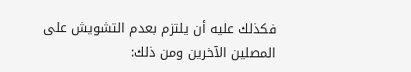فكذلك عليه أن يلتزم بعدم التشويش على المصلين الآخرين ومن ذلك: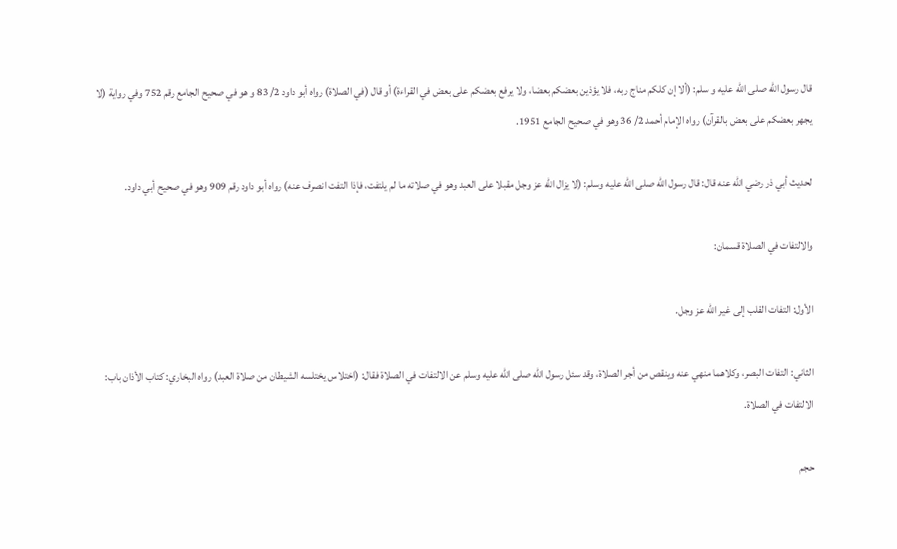قال رسول الله صلى الله عليه و سلم: (ألا إن كلكم مناج ربه، فلا يؤذين بعضكم بعضا، ولا يرفع بعضكم على بعض في القراءة) أو قال (في الصلاة) رواه أبو داود 2/ 83 و هو في صحيح الجامع رقم 752 وفي رواية (لا يجهر بعضكم على بعض بالقرآن) رواه الإمام أحمد 2/ 36 وهو في صحيح الجامع 1951.

لحديث أبي ذر رضي الله عنه قال: قال رسول الله صلى الله عليه وسلم: (لا يزال الله عز وجل مقبلا على العبد وهو في صلاته ما لم يلتفت، فإذا التفت انصرف عنه) رواه أبو داود رقم 909 وهو في صحيح أبي داود.

والالتفات في الصلاة قسمان:

الأول: التفات القلب إلى غير الله عز وجل.

الثاني: التفات البصر، وكلاهما منهي عنه وينقص من أجر الصلاة، وقد سئل رسول الله صلى الله عليه وسلم عن الالتفات في الصلاة فقال: (اختلاس يختلسه الشيطان من صلاة العبد) رواه البخاري: كتاب الأذان باب: الالتفات في الصلاة.

حجم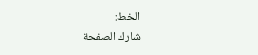الخط:
شارك الصفحة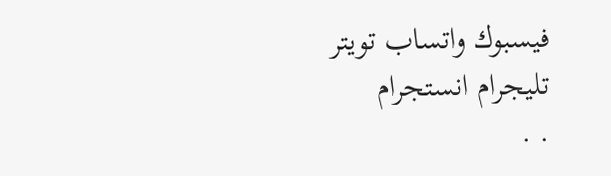فيسبوك واتساب تويتر تليجرام انستجرام
. .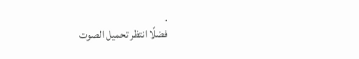.
فضلًا انتظر تحميل الصوت